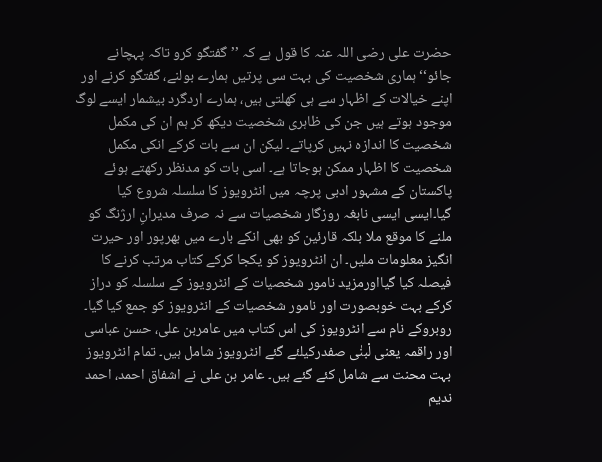حضرت علی رضی اللہ عنہ کا قول ہے کہ ’’گفتگو کرو تاکہ پہچانے جائو‘‘ہماری شخصیت کی بہت سی پرتیں ہمارے بولنے، گفتگو کرنے اور اپنے خیالات کے اظہار سے ہی کھلتی ہیں، ہمارے اردگرد بیشمار ایسے لوگ موجود ہوتے ہیں جن کی ظاہری شخصیت دیکھ کر ہم ان کی مکمل شخصیت کا اندازہ نہیں کرپاتے۔ لیکن ان سے بات کرکے انکی مکمل شخصیت کا اظہار ممکن ہوجاتا ہے۔ اسی بات کو مدنظر رکھتے ہوئے پاکستان کے مشہور ادبی پرچہ میں انٹرویوز کا سلسلہ شروع کیا گیا۔ایسی ایسی نابغہ روزگار شخصیات سے نہ صرف مدیرانِ ارژنگ کو ملنے کا موقع ملا بلکہ قارئین کو بھی انکے بارے میں بھرپور اور حیرت انگیز معلومات ملیں۔ ان انٹرویوز کو یکجا کرکے کتاب مرتب کرنے کا فیصلہ کیا گیااورمزید نامور شخصیات کے انٹرویوز کے سلسلہ کو دراز کرکے بہت خوبصورت اور نامور شخصیات کے انٹرویوز کو جمع کیا گیا۔ روبروکے نام سے انٹرویوز کی اس کتاب میں عامربن علی، حسن عباسی اور راقمہ یعنی لْبنٰی صفدرکیلئے گئے انٹرویوز شامل ہیں۔ تمام انٹرویوز بہت محنت سے شامل کئے گئے ہیں۔ عامر بن علی نے اشفاق احمد، احمد ندیم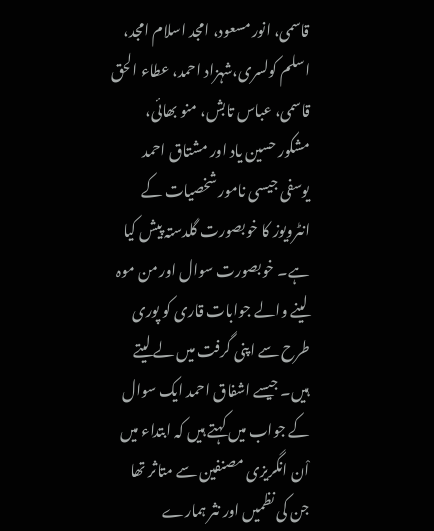قاسمی، انور مسعود، امجد اسلام امجد، اسلم کولسری،شہزاد احمد، عطاء الحق قاسمی، عباس تابش، منو بھائی، مشکور حسین یاد اور مشتاق احمد یوسفی جیسی نامور شخصیات کے انٹرویوز کا خوبصورت گلدستہ پیش کیا ہے۔ خوبصورت سوال اور من موہ لینے والے جوابات قاری کو پوری طرح سے اپنی گرفت میں لے لیتے ہیں۔ جیسے اشفاق احمد ایک سوال کے جواب میں کہتے ہیں کہ ابتداء میں اْن انگریزی مصنفین سے متاثر تھا جن کی نظمیں اور نثر ہمارے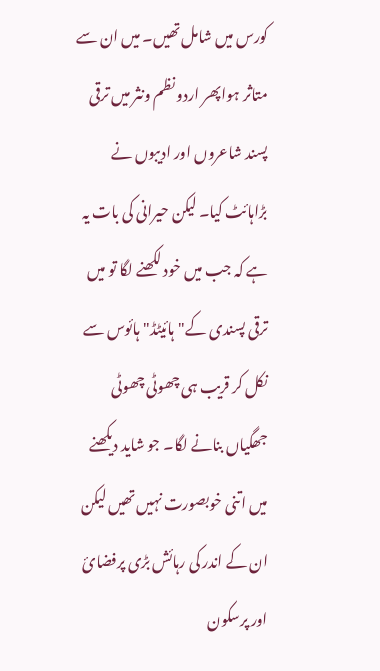کورس میں شامل تھیں۔ میں ان سے متاثر ہواپھر اردو نظم ونثر میں ترقی پسند شاعروں اور ادیبوں نے بڑاہائٹ کیا۔ لیکن حیرانی کی بات یہ ہے کہ جب میں خود لکھنے لگا تو میں ترقی پسندی کے"ہائیٹڈ"ہائوس سے نکل کر قریب ہی چھوٹی چھوٹی جھگیاں بنانے لگا۔ جو شاید دیکھنے میں اتنی خوبصورت نہیں تھیں لیکن ان کے اندر کی رہائش بڑی پرفضائ اور پرسکون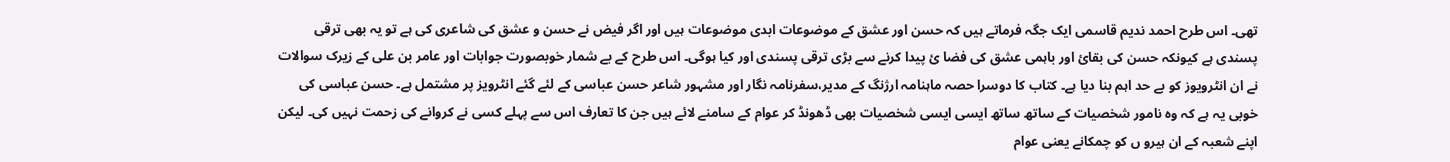تھی۔ اس طرح احمد ندیم قاسمی ایک جگہ فرماتے ہیں کہ حسن اور عشق کے موضوعات ابدی موضوعات ہیں اور اگر فیض نے حسن و عشق کی شاعری کی ہے تو یہ بھی ترقی پسندی ہے کیونکہ حسن کی بقائ اور باہمی عشق کی فضا ئ پیدا کرنے سے بڑی ترقی پسندی اور کیا ہوگی۔ اس طرح کے بے شمار خوبصورت جوابات اور عامر بن علی کے زیرک سوالات نے ان انٹرویوز کو بے حد اہم بنا دیا ہے۔ کتاب کا دوسرا حصہ ماہنامہ ارژنگ کے مدیر،سفرنامہ نگار اور مشہور شاعر حسن عباسی کے لئے گئے انٹرویز پر مشتمل ہے۔ حسن عباسی کی خوبی یہ ہے کہ وہ نامور شخصیات کے ساتھ ساتھ ایسی ایسی شخصیات بھی ڈھونڈ کر عوام کے سامنے لائے ہیں جن کا تعارف اس سے پہلے کسی نے کروانے کی زحمت نہیں کی۔ لیکن اپنے شعبہ کے ان ہیرو ں کو چمکانے یعنی عوام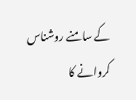کے سامنے روشناس کروانے کا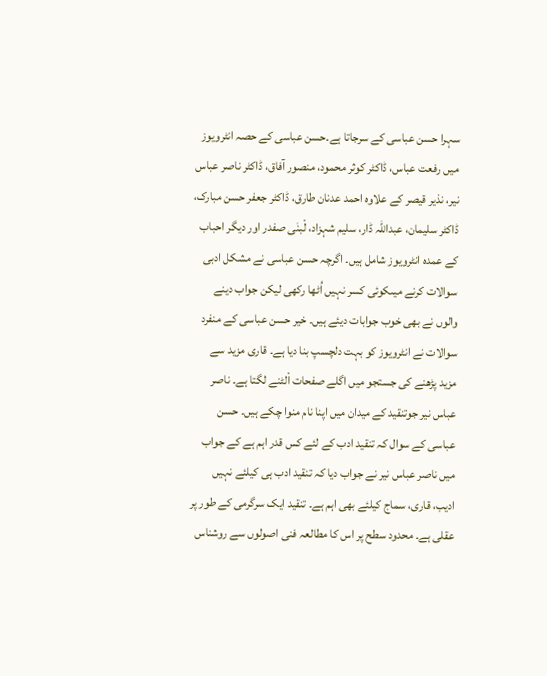سہرا حسن عباسی کے سرجاتا ہے۔حسن عباسی کے حصہ انٹرویوز میں رفعت عباس، ڈاکٹر کوثر محمود، منصور آفاق، ڈاکٹر ناصر عباس نیر، نذیر قیصر کے علاوہ احمد عدنان طارق، ڈاکٹر جعفر حسن مبارک، ڈاکٹر سلیمان، عبداللہ ڈار، سلیم شہزاد، لْبنٰی صفدر اور دیگر احباب کے عمدہ انٹرویوز شامل ہیں۔ اگرچہ حسن عباسی نے مشکل ادبی سوالات کرنے میںکوئی کسر نہیں اُٹھا رکھی لیکن جواب دینے والوں نے بھی خوب جوابات دیئے ہیں۔ خیر حسن عباسی کے منفرد سوالات نے انٹرویوز کو بہت دلچسپ بنا دیا ہے۔ قاری مزید سے مزید پڑھنے کی جستجو میں اگلے صفحات اْلٹنے لگتا ہے۔ ناصر عباس نیر جوتنقید کے میدان میں اپنا نام منوا چکے ہیں۔ حسن عباسی کے سوال کہ تنقید ادب کے لئے کس قدر اہم ہے کے جواب میں ناصر عباس نیر نے جواب دیا کہ تنقید ادب ہی کیلئے نہیں ادیب، قاری، سماج کیلئے بھی اہم ہے۔ تنقید ایک سرگرمی کے طور پر عقلی ہے۔ محدود سطح پر اس کا مطالعہ فنی اصولوں سے روشناس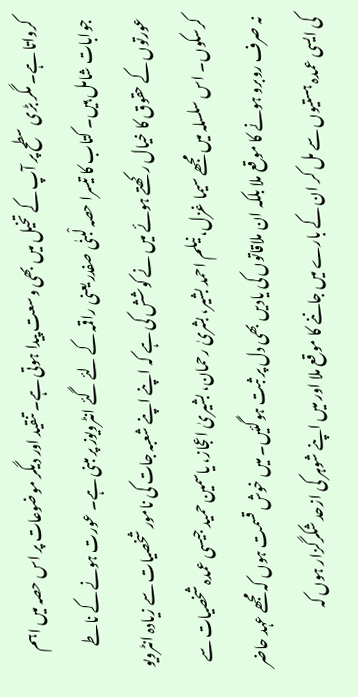کرواتا ہے۔ مگر بڑی سطح پر آپ کے تخیل میں بھی وسعت پیدا ہوتی ہے۔ تنقید اور دیگر موضوعات پر اس حصہ میں اہم جوابات شامل ہیں۔ کتاب کا تیسرا حصہ لْبنٰی صفدر یعنی راقمہ کے لئے گئے انٹرویوز پر مبنی ہے۔ عورت ہونے کے ناطے عورتوں کے حقوق کا خیال رکھتے ہوئے میں نے کوشش کی ہے کہ اپنے اپنے شعبہ جات کی نامور شخصیات سے زیادہ انٹرویو کرسکوں۔ اس سلسلہ میں مجھے سیما غزل، نیلم احمد بشیر، بشریٰ رحمان، بشیریٰ اعجاز، یاسمین حمید جیسی عمدہ شخصیات سے نہ صرف روبرو ہونے کا موقع ملا بلکہ ان ملاقاتوں کی یادیں بھی دل پر ثبت ہوگئیں۔ میں خوش قسمت ہوں کہ مجھے عہد حاضر کی ایسی عمدہ ہستیوں سے مل کر ان کے بارے میں جاننے کا موقع ملا اور میں اپنے شوہر کی ازحد شکرگزار ہوں کہ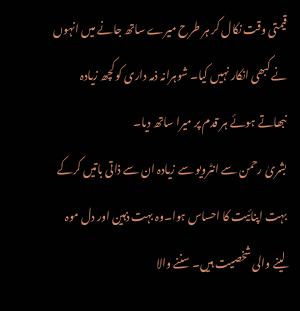قیمتی وقت نکال کر ہر طرح میرے ساتھ جانے میں انہوں نے کبھی انکار نہیں کیا۔ شوہرانہ ذمہ داری کو کچھ زیادہ نبھاتے ہوئے ہر قدم پر میرا ساتھ دیا۔
بشریٰ رحمن سے انٹرویو سے زیادہ ان سے ذاتی باتیں کرکے بہت اپنائیت کا احساس ہوا۔وہ بہت ذہین اور دل موہ لینے والی شخصیت ہیں۔ سننے والا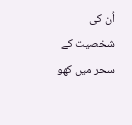اُن کی شخصیت کے سحر میں کھو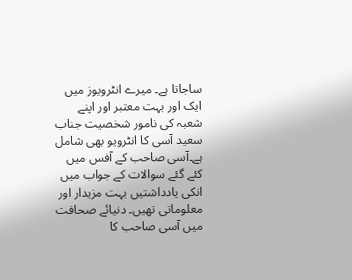ساجاتا ہے۔ میرے انٹرویوز میں ایک اور بہت معتبر اور اپنے شعبہ کی نامور شخصیت جناب سعید آسی کا انٹرویو بھی شامل ہے۔آسی صاحب کے آفس میں کئے گئے سوالات کے جواب میں انکی یادداشتیں بہت مزیدار اور معلوماتی تھیں۔ دنیائے صحافت میں آسی صاحب کا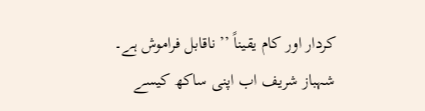کردار اور کام یقیناً ’’ ناقابل فراموش ہے۔
شہباز شریف اب اپنی ساکھ کیسے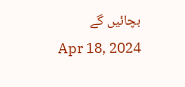بچائیں گے
Apr 18, 2024